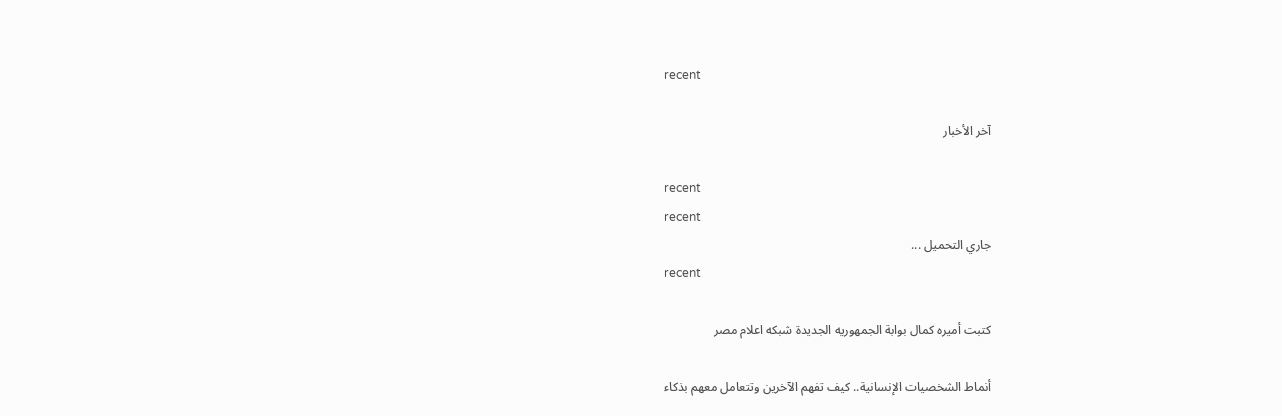recent

آخر الأخبار

recent
recent
جاري التحميل ...
recent

كتبت أميره كمال بوابة الجمهوريه الجديدة شبكه اعلام مصر

أنماط الشخصيات الإنسانية.. كيف تفهم الآخرين وتتعامل معهم بذكاء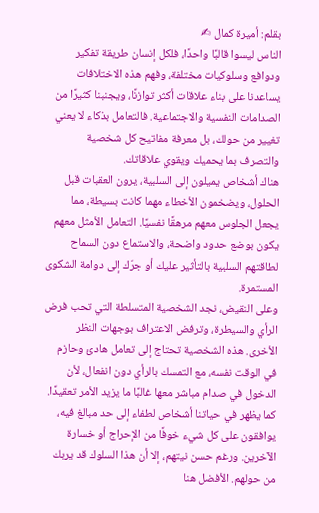بقلم: أميرة كمال ✍
الناس ليسوا قالبًا واحدًا، فلكل إنسان طريقة تفكير ودوافع وسلوكيات مختلفة، وفهم هذه الاختلافات يساعدنا على بناء علاقات أكثر توازنًا، ويجنبنا كثيرًا من الصدامات النفسية والاجتماعية. فالتعامل بذكاء لا يعني تغيير من حولك، بل معرفة مفاتيح كل شخصية والتصرف بما يحميك ويقوي علاقاتك.
هناك أشخاص يميلون إلى السلبية، يرون العقبات قبل الحلول، ويضخمون الأخطاء مهما كانت بسيطة، مما يجعل الجلوس معهم مرهقًا نفسيًا. التعامل الأمثل معهم يكون بوضع حدود واضحة، والاستماع دون السماح لطاقتهم السلبية بالتأثير عليك أو جرّك إلى دوامة الشكوى المستمرة.
وعلى النقيض، نجد الشخصية المتسلطة التي تحب فرض الرأي والسيطرة، وترفض الاعتراف بوجهات النظر الأخرى. هذه الشخصية تحتاج إلى تعامل هادئ وحازم في الوقت نفسه، مع التمسك بالرأي دون انفعال، لأن الدخول في صدام مباشر معها غالبًا ما يزيد الأمر تعقيدًا.
كما يظهر في حياتنا أشخاص لطفاء إلى حد مبالغ فيه، يوافقون على كل شيء خوفًا من الإحراج أو خسارة الآخرين. ورغم حسن نيتهم، إلا أن هذا السلوك قد يربك من حولهم. الأفضل هنا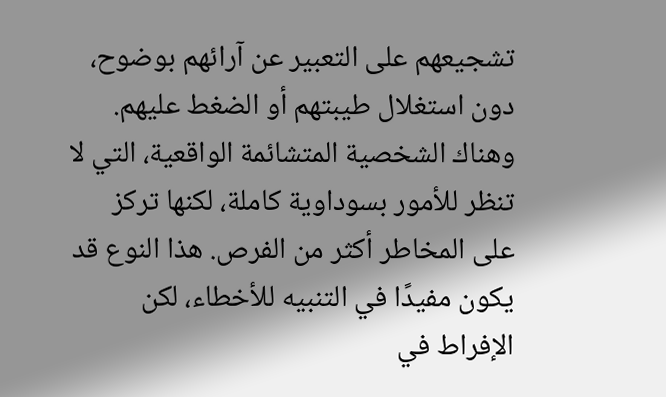تشجيعهم على التعبير عن آرائهم بوضوح، دون استغلال طيبتهم أو الضغط عليهم.
وهناك الشخصية المتشائمة الواقعية، التي لا تنظر للأمور بسوداوية كاملة، لكنها تركز على المخاطر أكثر من الفرص. هذا النوع قد يكون مفيدًا في التنبيه للأخطاء، لكن الإفراط في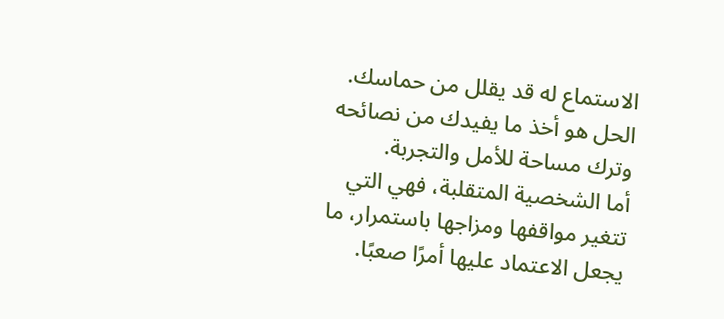الاستماع له قد يقلل من حماسك. الحل هو أخذ ما يفيدك من نصائحه وترك مساحة للأمل والتجربة.
أما الشخصية المتقلبة، فهي التي تتغير مواقفها ومزاجها باستمرار، ما يجعل الاعتماد عليها أمرًا صعبًا.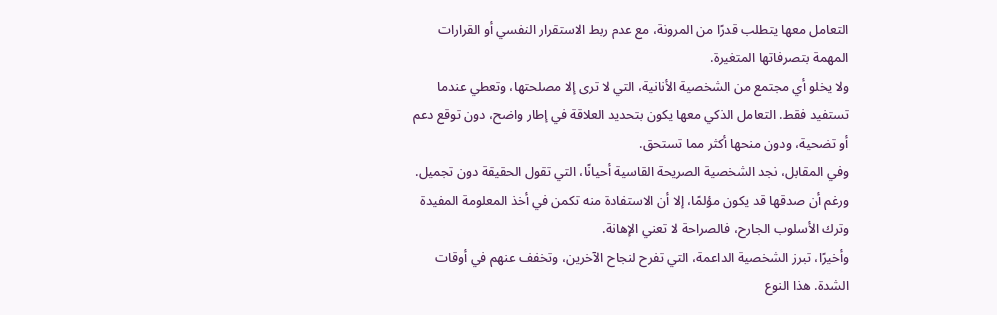التعامل معها يتطلب قدرًا من المرونة، مع عدم ربط الاستقرار النفسي أو القرارات المهمة بتصرفاتها المتغيرة.
ولا يخلو أي مجتمع من الشخصية الأنانية، التي لا ترى إلا مصلحتها، وتعطي عندما تستفيد فقط. التعامل الذكي معها يكون بتحديد العلاقة في إطار واضح، دون توقع دعم أو تضحية، ودون منحها أكثر مما تستحق.
وفي المقابل، نجد الشخصية الصريحة القاسية أحيانًا، التي تقول الحقيقة دون تجميل. ورغم أن صدقها قد يكون مؤلمًا، إلا أن الاستفادة منه تكمن في أخذ المعلومة المفيدة وترك الأسلوب الجارح، فالصراحة لا تعني الإهانة.
وأخيرًا، تبرز الشخصية الداعمة، التي تفرح لنجاح الآخرين، وتخفف عنهم في أوقات الشدة. هذا النوع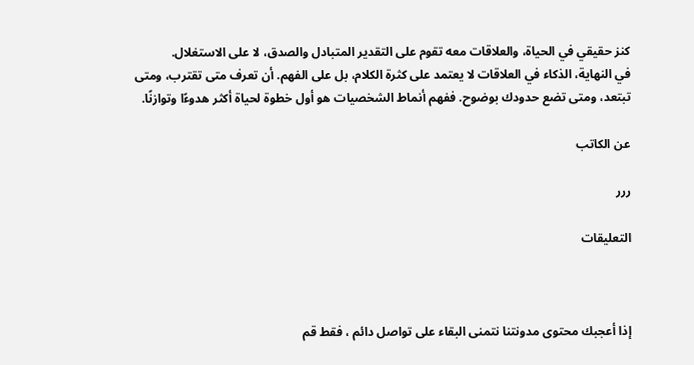كنز حقيقي في الحياة، والعلاقات معه تقوم على التقدير المتبادل والصدق، لا على الاستغلال.
في النهاية، الذكاء في العلاقات لا يعتمد على كثرة الكلام، بل على الفهم. أن تعرف متى تقترب، ومتى تبتعد، ومتى تضع حدودك بوضوح. ففهم أنماط الشخصيات هو أول خطوة لحياة أكثر هدوءًا وتوازنًا.

عن الكاتب

ررر

التعليقات



إذا أعجبك محتوى مدونتنا نتمنى البقاء على تواصل دائم ، فقط قم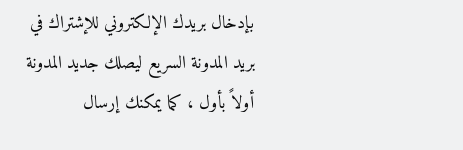بإدخال بريدك الإلكتروني للإشتراك في بريد المدونة السريع ليصلك جديد المدونة أولاً بأول ، كما يمكنك إرسال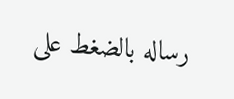رساله بالضغط على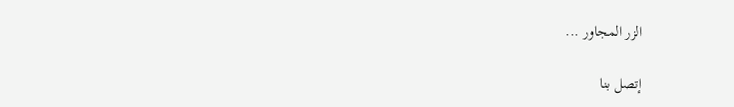الزر المجاور ...

إتصل بنا